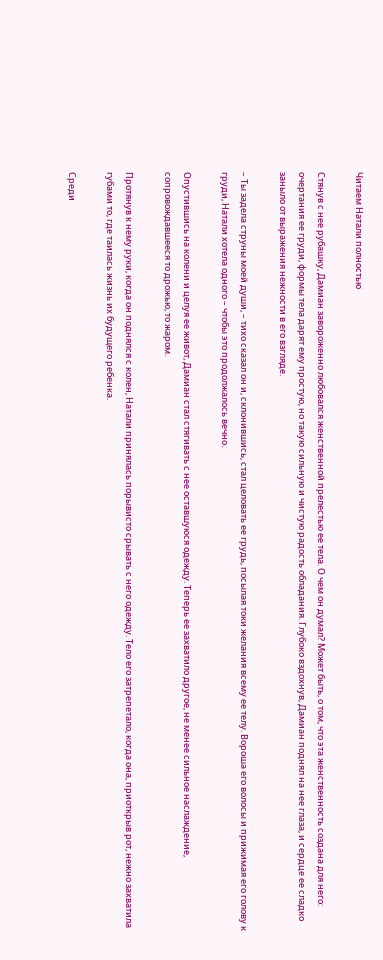Читаем Натали полностью

Стянув с нее рубашку, Дамиан завороженно любовался женственной прелестью ее тела. О чем он думал? Может быть, о том, что эта женственность создана для него: очертания ее груди, формы тела дарят ему простую, но такую сильную и чистую радость обладания. Глубоко вздохнув, Дамиан поднял на нее глаза, и сердце ее сладко заныло от выражения нежности в его взгляде.

– Ты задела струны моей души, – тихо сказал он и, склонившись, стал целовать ее грудь, посылая токи желания всему ее телу. Вороша его волосы и прижимая его голову к груди, Натали хотела одного – чтобы это продолжалось вечно.

Опустившись на колени и целуя ее живот, Дамиан стал стягивать с нее оставшуюся одежду. Теперь ее захватило другое, не менее сильное наслаждение, сопровождавшееся то дрожью, то жаром.

Протянув к нему руки, когда он поднялся с колен, Натали принялась порывисто срывать с него одежду. Тело его затрепетало, когда она, приоткрыв рот, нежно захватила губами то, где таилась жизнь их будущего ребенка.

Среди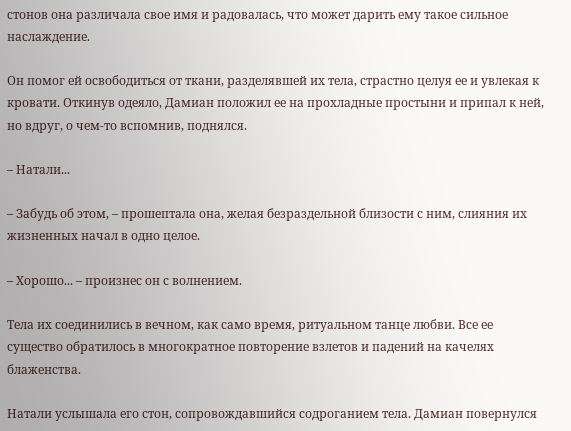стонов она различала свое имя и радовалась, что может дарить ему такое сильное наслаждение.

Он помог ей освободиться от ткани, разделявшей их тела, страстно целуя ее и увлекая к кровати. Откинув одеяло, Дамиан положил ее на прохладные простыни и припал к ней, но вдруг, о чем-то вспомнив, поднялся.

– Натали...

– Забудь об этом, – прошептала она, желая безраздельной близости с ним, слияния их жизненных начал в одно целое.

– Хорошо... – произнес он с волнением.

Тела их соединились в вечном, как само время, ритуальном танце любви. Все ее существо обратилось в многократное повторение взлетов и падений на качелях блаженства.

Натали услышала его стон, сопровождавшийся содроганием тела. Дамиан повернулся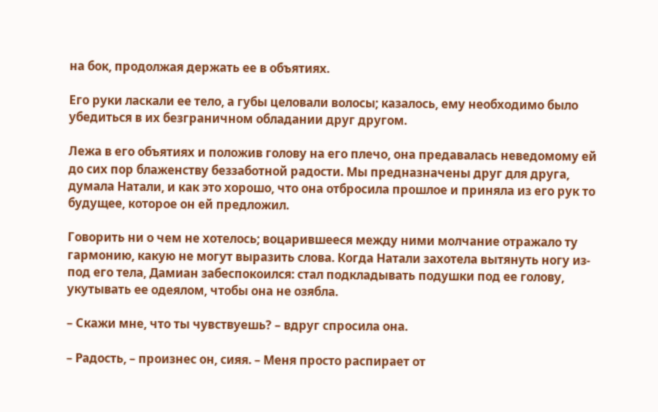на бок, продолжая держать ее в объятиях.

Его руки ласкали ее тело, а губы целовали волосы; казалось, ему необходимо было убедиться в их безграничном обладании друг другом.

Лежа в его объятиях и положив голову на его плечо, она предавалась неведомому ей до сих пор блаженству беззаботной радости. Мы предназначены друг для друга, думала Натали, и как это хорошо, что она отбросила прошлое и приняла из его рук то будущее, которое он ей предложил.

Говорить ни о чем не хотелось; воцарившееся между ними молчание отражало ту гармонию, какую не могут выразить слова. Когда Натали захотела вытянуть ногу из-под его тела, Дамиан забеспокоился: стал подкладывать подушки под ее голову, укутывать ее одеялом, чтобы она не озябла.

– Скажи мне, что ты чувствуешь? – вдруг спросила она.

– Радость, – произнес он, сияя. – Меня просто распирает от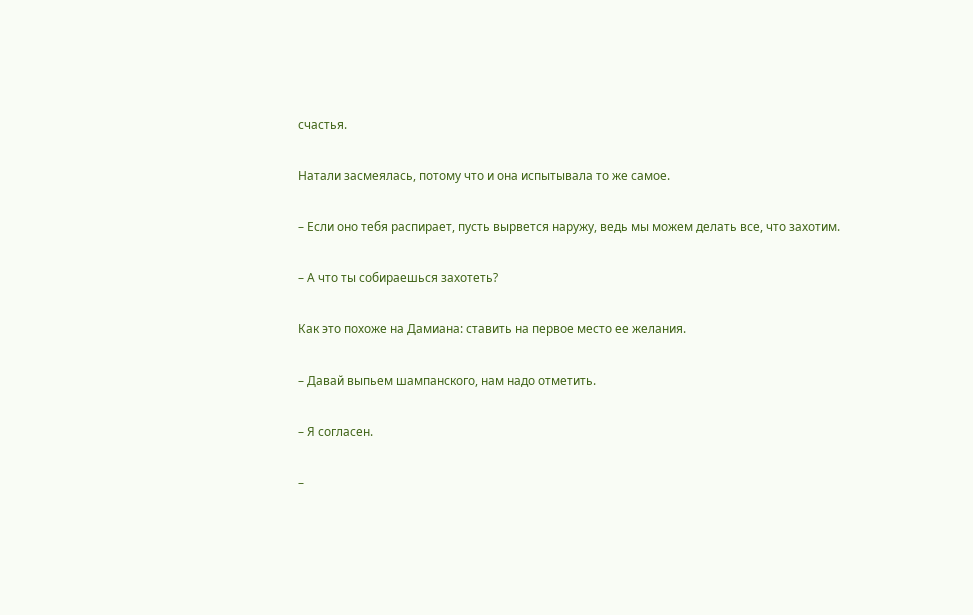счастья.

Натали засмеялась, потому что и она испытывала то же самое.

– Если оно тебя распирает, пусть вырвется наружу, ведь мы можем делать все, что захотим.

– А что ты собираешься захотеть?

Как это похоже на Дамиана: ставить на первое место ее желания.

– Давай выпьем шампанского, нам надо отметить.

– Я согласен.

–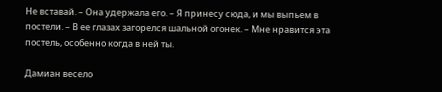Не вставай. – Она удержала его. – Я принесу сюда, и мы выпьем в постели. – В ее глазах загорелся шальной огонек. – Мне нравится эта постель, особенно когда в ней ты.

Дамиан весело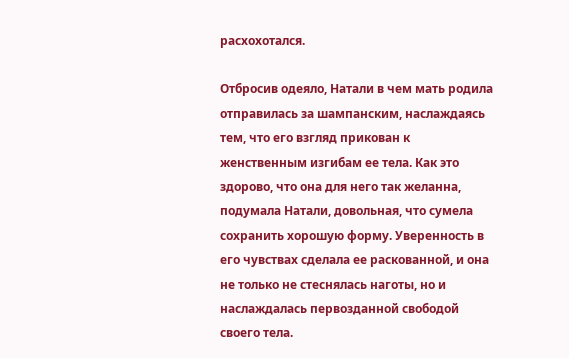расхохотался.

Отбросив одеяло, Натали в чем мать родила отправилась за шампанским, наслаждаясь тем, что его взгляд прикован к женственным изгибам ее тела. Как это здорово, что она для него так желанна, подумала Натали, довольная, что сумела сохранить хорошую форму. Уверенность в его чувствах сделала ее раскованной, и она не только не стеснялась наготы, но и наслаждалась первозданной свободой своего тела.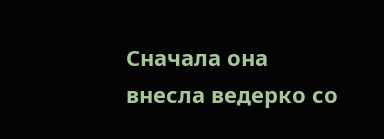Сначала она внесла ведерко со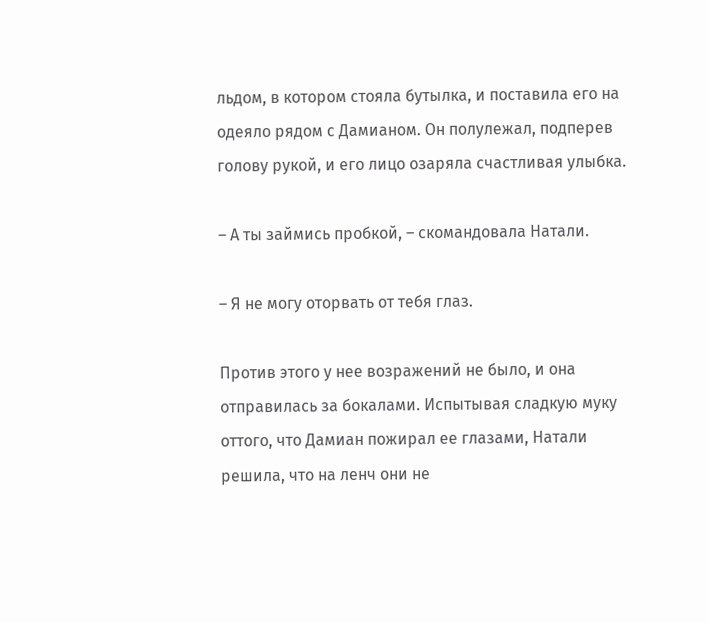льдом, в котором стояла бутылка, и поставила его на одеяло рядом с Дамианом. Он полулежал, подперев голову рукой, и его лицо озаряла счастливая улыбка.

– А ты займись пробкой, – скомандовала Натали.

– Я не могу оторвать от тебя глаз.

Против этого у нее возражений не было, и она отправилась за бокалами. Испытывая сладкую муку оттого, что Дамиан пожирал ее глазами, Натали решила, что на ленч они не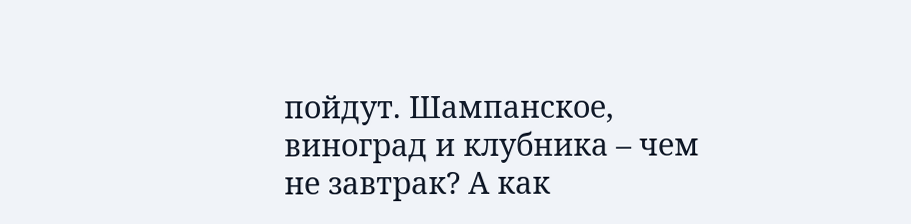пойдут. Шампанское, виноград и клубника – чем не завтрак? А как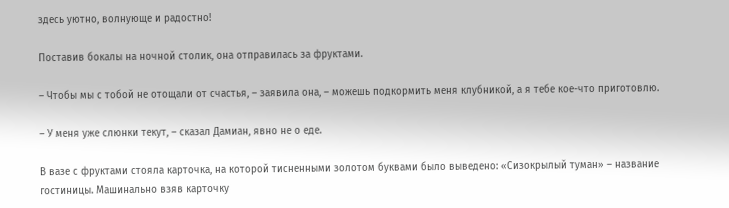здесь уютно, волнующе и радостно!

Поставив бокалы на ночной столик, она отправилась за фруктами.

– Чтобы мы с тобой не отощали от счастья, – заявила она, – можешь подкормить меня клубникой, а я тебе кое-что приготовлю.

– У меня уже слюнки текут, – сказал Дамиан, явно не о еде.

В вазе с фруктами стояла карточка, на которой тисненными золотом буквами было выведено: «Сизокрылый туман» – название гостиницы. Машинально взяв карточку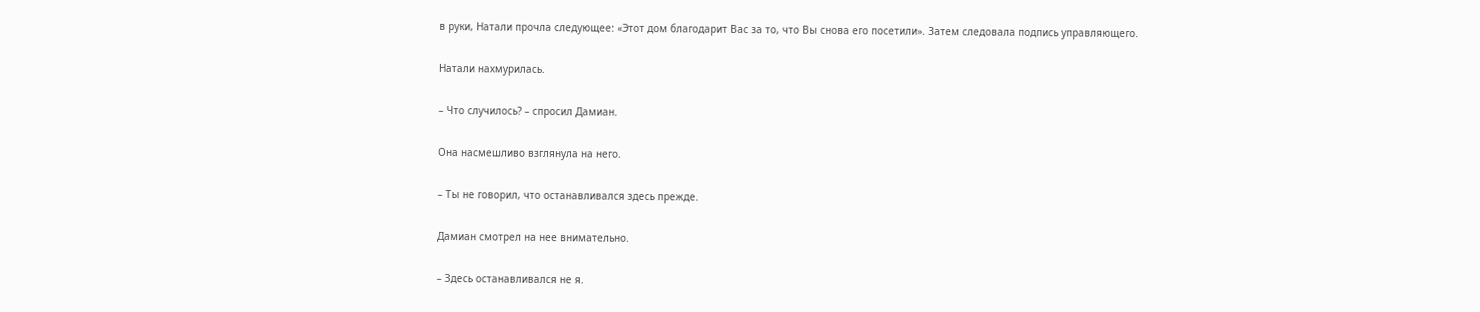в руки, Натали прочла следующее: «Этот дом благодарит Вас за то, что Вы снова его посетили». Затем следовала подпись управляющего.

Натали нахмурилась.

– Что случилось? – спросил Дамиан.

Она насмешливо взглянула на него.

– Ты не говорил, что останавливался здесь прежде.

Дамиан смотрел на нее внимательно.

– Здесь останавливался не я.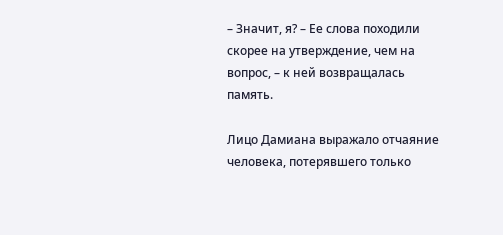– Значит, я? – Ее слова походили скорее на утверждение, чем на вопрос, – к ней возвращалась память.

Лицо Дамиана выражало отчаяние человека, потерявшего только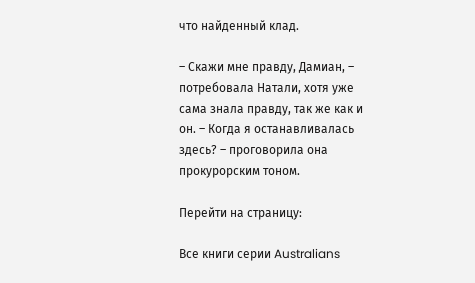что найденный клад.

– Скажи мне правду, Дамиан, – потребовала Натали, хотя уже сама знала правду, так же как и он. – Когда я останавливалась здесь? – проговорила она прокурорским тоном.

Перейти на страницу:

Все книги серии Australians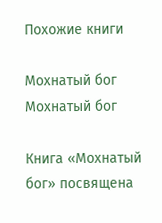Похожие книги

Мохнатый бог
Мохнатый бог

Книга «Мохнатый бог» посвящена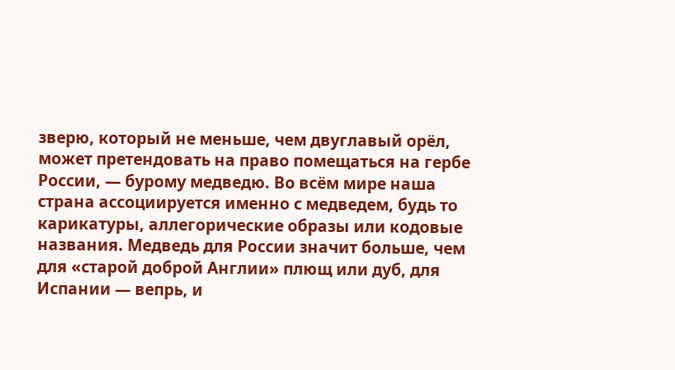зверю, который не меньше, чем двуглавый орёл, может претендовать на право помещаться на гербе России, — бурому медведю. Во всём мире наша страна ассоциируется именно с медведем, будь то карикатуры, аллегорические образы или кодовые названия. Медведь для России значит больше, чем для «старой доброй Англии» плющ или дуб, для Испании — вепрь, и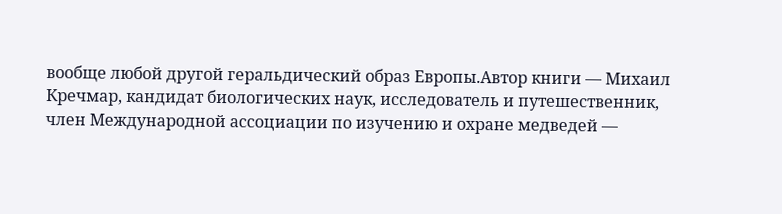вообще любой другой геральдический образ Европы.Автор книги — Михаил Кречмар, кандидат биологических наук, исследователь и путешественник, член Международной ассоциации по изучению и охране медведей —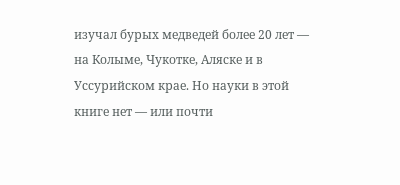изучал бурых медведей более 20 лет — на Колыме, Чукотке, Аляске и в Уссурийском крае. Но науки в этой книге нет — или почти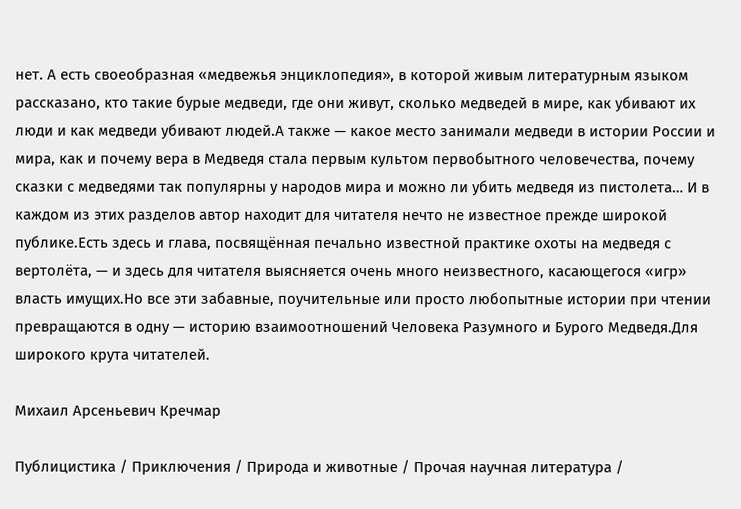нет. А есть своеобразная «медвежья энциклопедия», в которой живым литературным языком рассказано, кто такие бурые медведи, где они живут, сколько медведей в мире, как убивают их люди и как медведи убивают людей.А также — какое место занимали медведи в истории России и мира, как и почему вера в Медведя стала первым культом первобытного человечества, почему сказки с медведями так популярны у народов мира и можно ли убить медведя из пистолета… И в каждом из этих разделов автор находит для читателя нечто не известное прежде широкой публике.Есть здесь и глава, посвящённая печально известной практике охоты на медведя с вертолёта, — и здесь для читателя выясняется очень много неизвестного, касающегося «игр» власть имущих.Но все эти забавные, поучительные или просто любопытные истории при чтении превращаются в одну — историю взаимоотношений Человека Разумного и Бурого Медведя.Для широкого крута читателей.

Михаил Арсеньевич Кречмар

Публицистика / Приключения / Природа и животные / Прочая научная литература /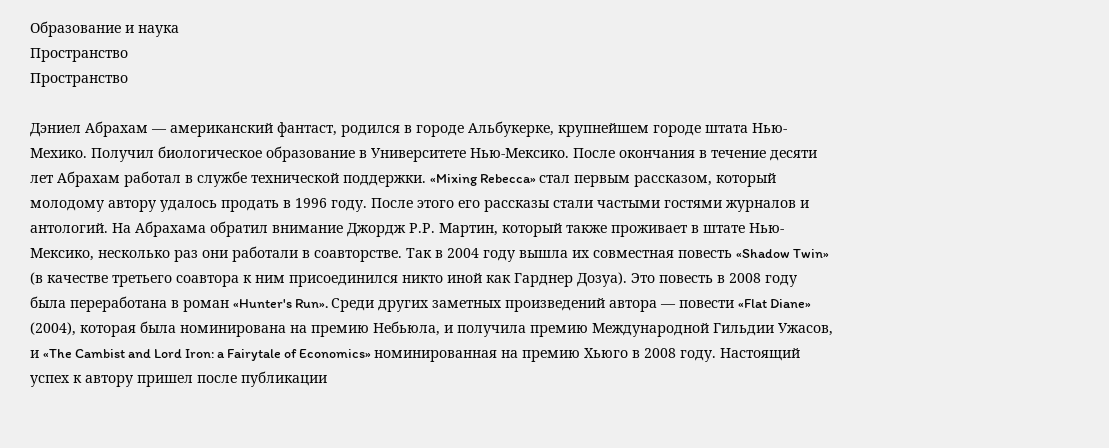Образование и наука
Пространство
Пространство

Дэниел Абрахам — американский фантаст, родился в городе Альбукерке, крупнейшем городе штата Нью-Мехико. Получил биологическое образование в Университете Нью-Мексико. После окончания в течение десяти лет Абрахам работал в службе технической поддержки. «Mixing Rebecca» стал первым рассказом, который молодому автору удалось продать в 1996 году. После этого его рассказы стали частыми гостями журналов и антологий. На Абрахама обратил внимание Джордж Р.Р. Мартин, который также проживает в штате Нью-Мексико, несколько раз они работали в соавторстве. Так в 2004 году вышла их совместная повесть «Shadow Twin» (в качестве третьего соавтора к ним присоединился никто иной как Гарднер Дозуа). Это повесть в 2008 году была переработана в роман «Hunter's Run». Среди других заметных произведений автора — повести «Flat Diane» (2004), которая была номинирована на премию Небьюла, и получила премию Международной Гильдии Ужасов, и «The Cambist and Lord Iron: a Fairytale of Economics» номинированная на премию Хьюго в 2008 году. Настоящий успех к автору пришел после публикации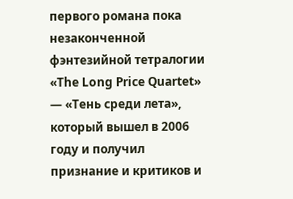первого романа пока незаконченной фэнтезийной тетралогии «The Long Price Quartet» — «Тень среди лета», который вышел в 2006 году и получил признание и критиков и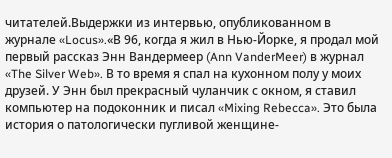читателей.Выдержки из интервью, опубликованном в журнале «Locus».«В 96, когда я жил в Нью-Йорке, я продал мой первый рассказ Энн Вандермеер (Ann VanderMeer) в журнал «The Silver Web». В то время я спал на кухонном полу у моих друзей. У Энн был прекрасный чуланчик с окном, я ставил компьютер на подоконник и писал «Mixing Rebecca». Это была история о патологически пугливой женщине-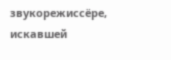звукорежиссёре, искавшей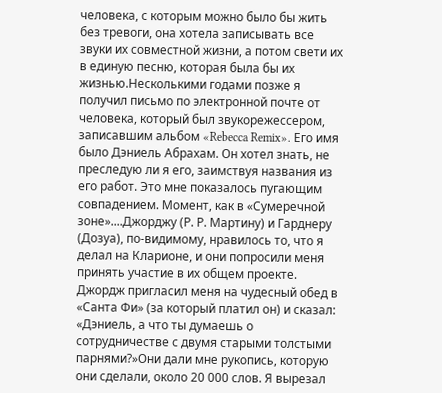человека, с которым можно было бы жить без тревоги, она хотела записывать все звуки их совместной жизни, а потом свети их в единую песню, которая была бы их жизнью.Несколькими годами позже я получил письмо по электронной почте от человека, который был звукорежессером, записавшим альбом «Rebecca Remix». Его имя было Дэниель Абрахам. Он хотел знать, не преследую ли я его, заимствуя названия из его работ. Это мне показалось пугающим совпадением. Момент, как в «Сумеречной зоне»....Джорджу (Р. Р. Мартину) и Гарднеру (Дозуа), по-видимому, нравилось то, что я делал на Кларионе, и они попросили меня принять участие в их общем проекте. Джордж пригласил меня на чудесный обед в «Санта Фи» (за который платил он) и сказал: «Дэниель, а что ты думаешь о сотрудничестве с двумя старыми толстыми парнями?»Они дали мне рукопись, которую они сделали, около 20 000 слов. Я вырезал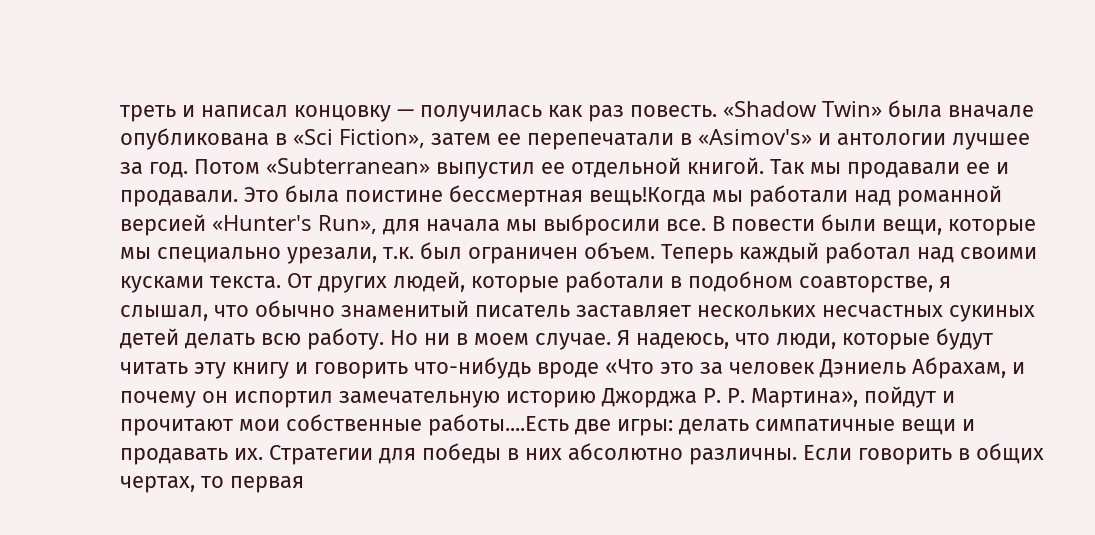треть и написал концовку — получилась как раз повесть. «Shadow Twin» была вначале опубликована в «Sci Fiction», затем ее перепечатали в «Asimov's» и антологии лучшее за год. Потом «Subterranean» выпустил ее отдельной книгой. Так мы продавали ее и продавали. Это была поистине бессмертная вещь!Когда мы работали над романной версией «Hunter's Run», для начала мы выбросили все. В повести были вещи, которые мы специально урезали, т.к. был ограничен объем. Теперь каждый работал над своими кусками текста. От других людей, которые работали в подобном соавторстве, я слышал, что обычно знаменитый писатель заставляет нескольких несчастных сукиных детей делать всю работу. Но ни в моем случае. Я надеюсь, что люди, которые будут читать эту книгу и говорить что-нибудь вроде «Что это за человек Дэниель Абрахам, и почему он испортил замечательную историю Джорджа Р. Р. Мартина», пойдут и прочитают мои собственные работы....Есть две игры: делать симпатичные вещи и продавать их. Стратегии для победы в них абсолютно различны. Если говорить в общих чертах, то первая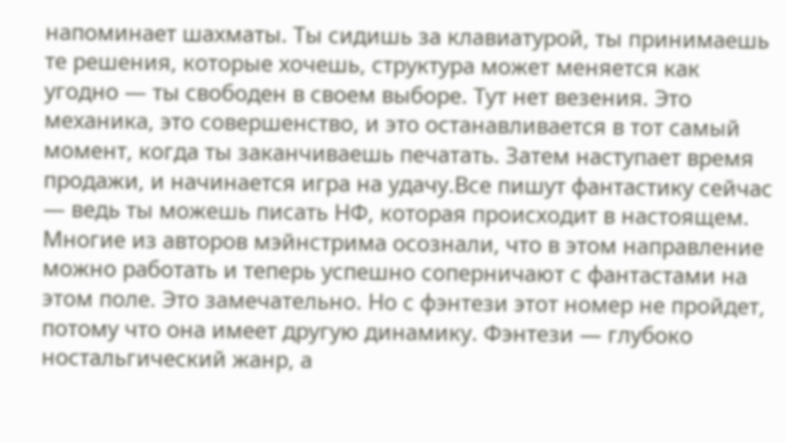напоминает шахматы. Ты сидишь за клавиатурой, ты принимаешь те решения, которые хочешь, структура может меняется как угодно — ты свободен в своем выборе. Тут нет везения. Это механика, это совершенство, и это останавливается в тот самый момент, когда ты заканчиваешь печатать. Затем наступает время продажи, и начинается игра на удачу.Все пишут фантастику сейчас — ведь ты можешь писать НФ, которая происходит в настоящем. Многие из авторов мэйнстрима осознали, что в этом направление можно работать и теперь успешно соперничают с фантастами на этом поле. Это замечательно. Но с фэнтези этот номер не пройдет, потому что она имеет другую динамику. Фэнтези — глубоко ностальгический жанр, а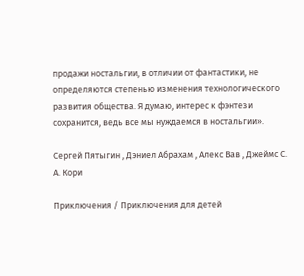продажи ностальгии, в отличии от фантастики, не определяются степенью изменения технологического развития общества. Я думаю, интерес к фэнтези сохранится, ведь все мы нуждаемся в ностальгии».

Сергей Пятыгин , Дэниел Абрахам , Алекс Вав , Джеймс С. А. Кори

Приключения / Приключения для детей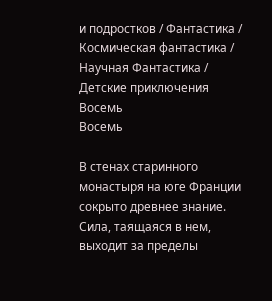и подростков / Фантастика / Космическая фантастика / Научная Фантастика / Детские приключения
Восемь
Восемь

В стенах старинного монастыря на юге Франции сокрыто древнее знание. Сила, таящаяся в нем, выходит за пределы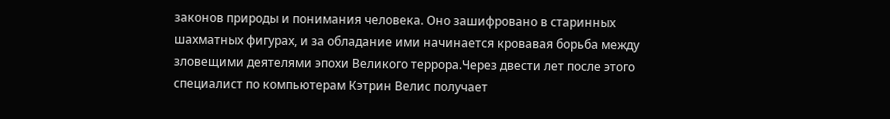законов природы и понимания человека. Оно зашифровано в старинных шахматных фигурах, и за обладание ими начинается кровавая борьба между зловещими деятелями эпохи Великого террора.Через двести лет после этого специалист по компьютерам Кэтрин Велис получает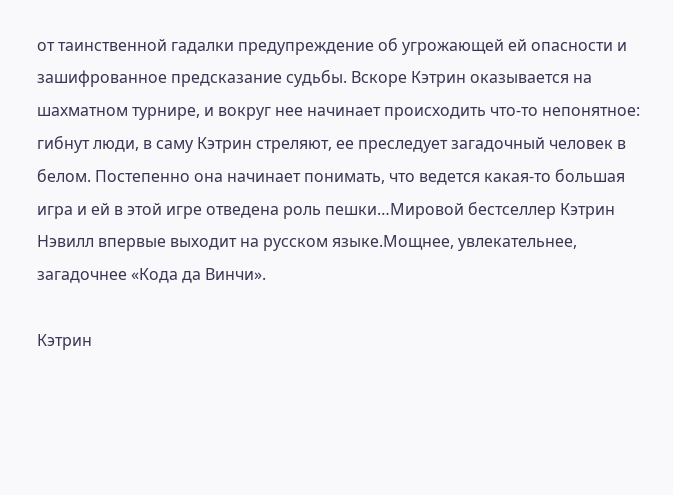от таинственной гадалки предупреждение об угрожающей ей опасности и зашифрованное предсказание судьбы. Вскоре Кэтрин оказывается на шахматном турнире, и вокруг нее начинает происходить что-то непонятное: гибнут люди, в саму Кэтрин стреляют, ее преследует загадочный человек в белом. Постепенно она начинает понимать, что ведется какая-то большая игра и ей в этой игре отведена роль пешки…Мировой бестселлер Кэтрин Нэвилл впервые выходит на русском языке.Мощнее, увлекательнее, загадочнее «Кода да Винчи».

Кэтрин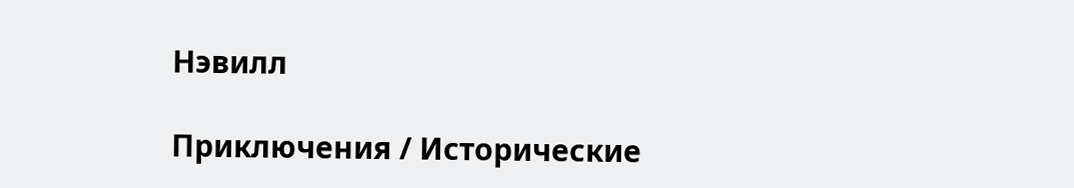Нэвилл

Приключения / Исторические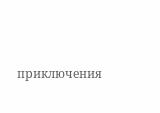приключения